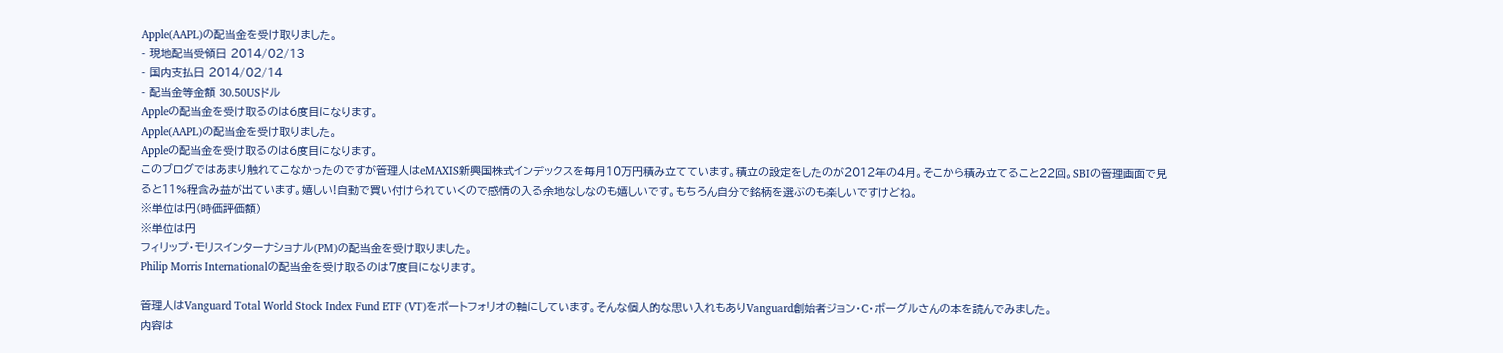Apple(AAPL)の配当金を受け取りました。
- 現地配当受領日 2014/02/13
- 国内支払日 2014/02/14
- 配当金等金額 30.50USドル
Appleの配当金を受け取るのは6度目になります。
Apple(AAPL)の配当金を受け取りました。
Appleの配当金を受け取るのは6度目になります。
このブログではあまり触れてこなかったのですが管理人はeMAXIS新興国株式インデックスを毎月10万円積み立てています。積立の設定をしたのが2012年の4月。そこから積み立てること22回。SBIの管理画面で見ると11%程含み益が出ています。嬉しい!自動で買い付けられていくので感情の入る余地なしなのも嬉しいです。もちろん自分で銘柄を選ぶのも楽しいですけどね。
※単位は円(時価評価額)
※単位は円
フィリップ・モリスインターナショナル(PM)の配当金を受け取りました。
Philip Morris Internationalの配当金を受け取るのは7度目になります。

管理人はVanguard Total World Stock Index Fund ETF (VT)をポートフォリオの軸にしています。そんな個人的な思い入れもありVanguard創始者ジョン・C・ボーグルさんの本を読んでみました。
内容は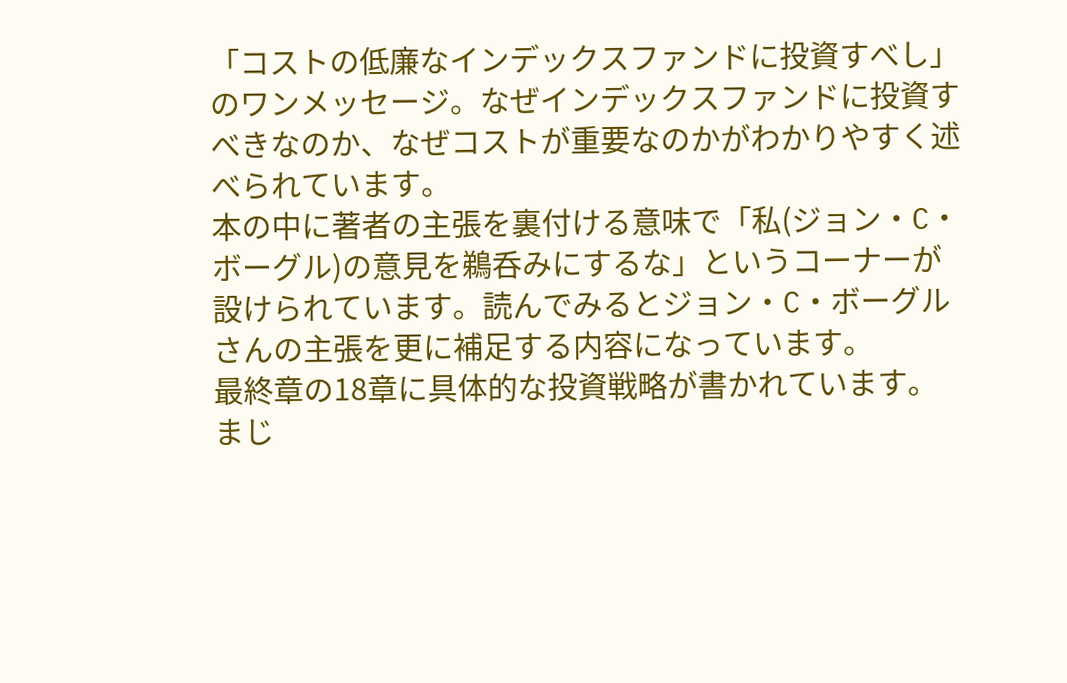「コストの低廉なインデックスファンドに投資すべし」のワンメッセージ。なぜインデックスファンドに投資すべきなのか、なぜコストが重要なのかがわかりやすく述べられています。
本の中に著者の主張を裏付ける意味で「私(ジョン・C・ボーグル)の意見を鵜呑みにするな」というコーナーが設けられています。読んでみるとジョン・C・ボーグルさんの主張を更に補足する内容になっています。
最終章の18章に具体的な投資戦略が書かれています。
まじ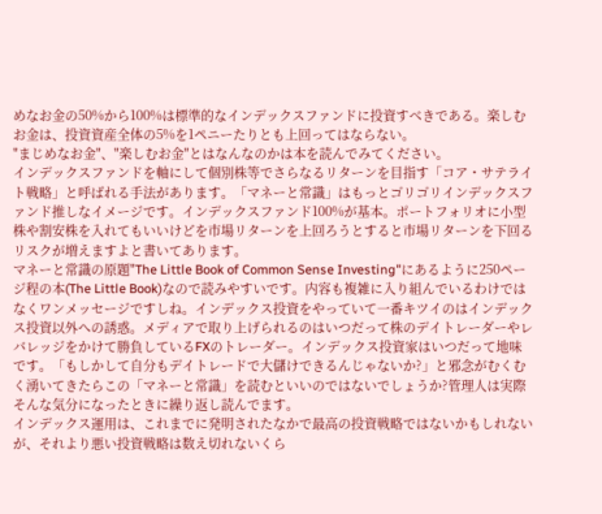めなお金の50%から100%は標準的なインデックスファンドに投資すべきである。楽しむお金は、投資資産全体の5%を1ペニーたりとも上回ってはならない。
"まじめなお金"、"楽しむお金"とはなんなのかは本を読んでみてください。
インデックスファンドを軸にして個別株等でさらなるリターンを目指す「コア・サテライト戦略」と呼ばれる手法があります。「マネーと常識」はもっとゴリゴリインデックスファンド推しなイメージです。インデックスファンド100%が基本。ポートフォリオに小型株や割安株を入れてもいいけどを市場リターンを上回ろうとすると市場リターンを下回るリスクが増えますよと書いてあります。
マネーと常識の原題"The Little Book of Common Sense Investing"にあるように250ページ程の本(The Little Book)なので読みやすいです。内容も複雑に入り組んでいるわけではなくワンメッセージですしね。インデックス投資をやっていて一番キツイのはインデックス投資以外への誘惑。メディアで取り上げられるのはいつだって株のデイトレーダーやレバレッジをかけて勝負しているFXのトレーダー。インデックス投資家はいつだって地味です。「もしかして自分もデイトレードで大儲けできるんじゃないか?」と邪念がむくむく湧いてきたらこの「マネーと常識」を読むといいのではないでしょうか?管理人は実際そんな気分になったときに繰り返し読んでます。
インデックス運用は、これまでに発明されたなかで最高の投資戦略ではないかもしれないが、それより悪い投資戦略は数え切れないくら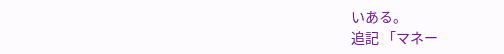いある。
追記 「マネー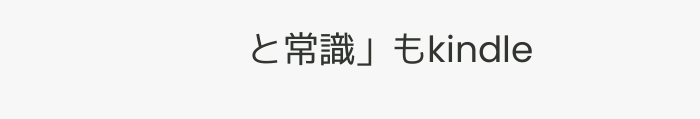と常識」もkindle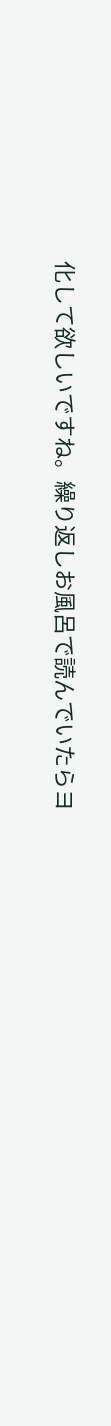化して欲しいですね。繰り返しお風呂で読んでいたらヨ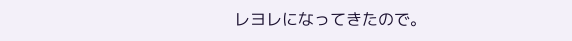レヨレになってきたので。